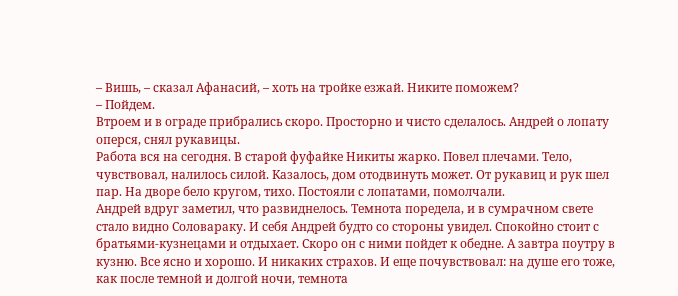– Вишь, – сказал Афанасий, – хоть на тройке езжай. Никите поможем?
– Пойдем.
Втроем и в ограде прибрались скоро. Просторно и чисто сделалось. Андрей о лопату оперся, снял рукавицы.
Работа вся на сегодня. В старой фуфайке Никиты жарко. Повел плечами. Тело, чувствовал, налилось силой. Казалось, дом отодвинуть может. От рукавиц и рук шел пар. На дворе бело кругом, тихо. Постояли с лопатами, помолчали.
Андрей вдруг заметил, что развиднелось. Темнота поредела, и в сумрачном свете стало видно Соловараку. И себя Андрей будто со стороны увидел. Спокойно стоит с братьями-кузнецами и отдыхает. Скоро он с ними пойдет к обедне. А завтра поутру в кузню. Все ясно и хорошо. И никаких страхов. И еще почувствовал: на душе его тоже, как после темной и долгой ночи, темнота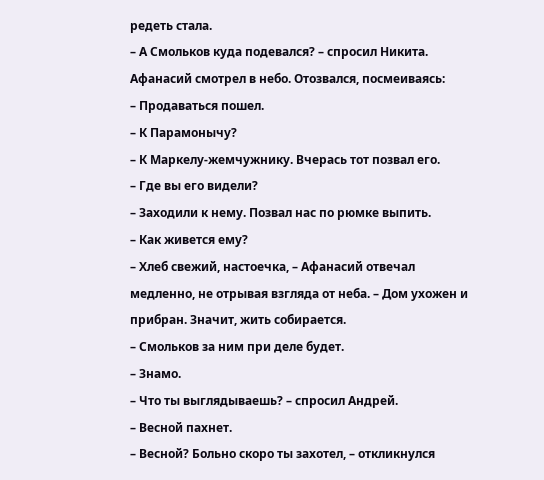редеть стала.
– А Смольков куда подевался? – спросил Никита.
Афанасий смотрел в небо. Отозвался, посмеиваясь:
– Продаваться пошел.
– К Парамонычу?
– К Маркелу-жемчужнику. Вчерась тот позвал его.
– Где вы его видели?
– Заходили к нему. Позвал нас по рюмке выпить.
– Как живется ему?
– Хлеб свежий, настоечка, – Афанасий отвечал медленно, не отрывая взгляда от неба. – Дом ухожен и прибран. Значит, жить собирается.
– Смольков за ним при деле будет.
– Знамо.
– Что ты выглядываешь? – спросил Андрей.
– Весной пахнет.
– Весной? Больно скоро ты захотел, – откликнулся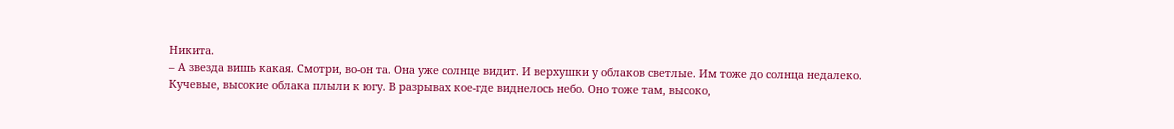Никита.
– А звезда вишь какая. Смотри, во-он та. Она уже солнце видит. И верхушки у облаков светлые. Им тоже до солнца недалеко.
Кучевые, высокие облака плыли к югу. В разрывах кое-где виднелось небо. Оно тоже там, высоко,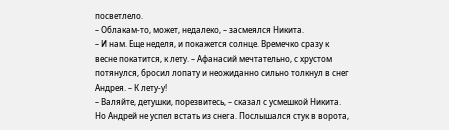посветлело.
– Облакам-то, может, недалеко, – засмеялся Никита.
– И нам. Еще неделя, и покажется солнце. Времечко сразу к весне покатится, к лету. – Афанасий мечтательно, с хрустом потянулся, бросил лопату и неожиданно сильно толкнул в снег Андрея. – К лету-у!
– Валяйте, детушки, порезвитесь, – сказал с усмешкой Никита.
Но Андрей не успел встать из снега. Послышался стук в ворота,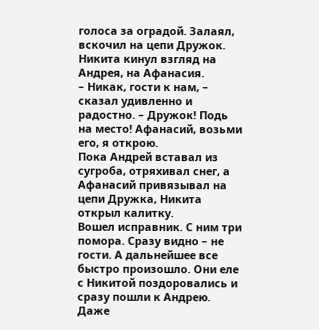голоса за оградой. Залаял, вскочил на цепи Дружок. Никита кинул взгляд на Андрея, на Афанасия.
– Никак, гости к нам, – сказал удивленно и радостно. – Дружок! Подь на место! Афанасий, возьми его, я открою.
Пока Андрей вставал из сугроба, отряхивал снег, а Афанасий привязывал на цепи Дружка, Никита открыл калитку.
Вошел исправник. С ним три помора. Сразу видно – не гости. А дальнейшее все быстро произошло. Они еле с Никитой поздоровались и сразу пошли к Андрею. Даже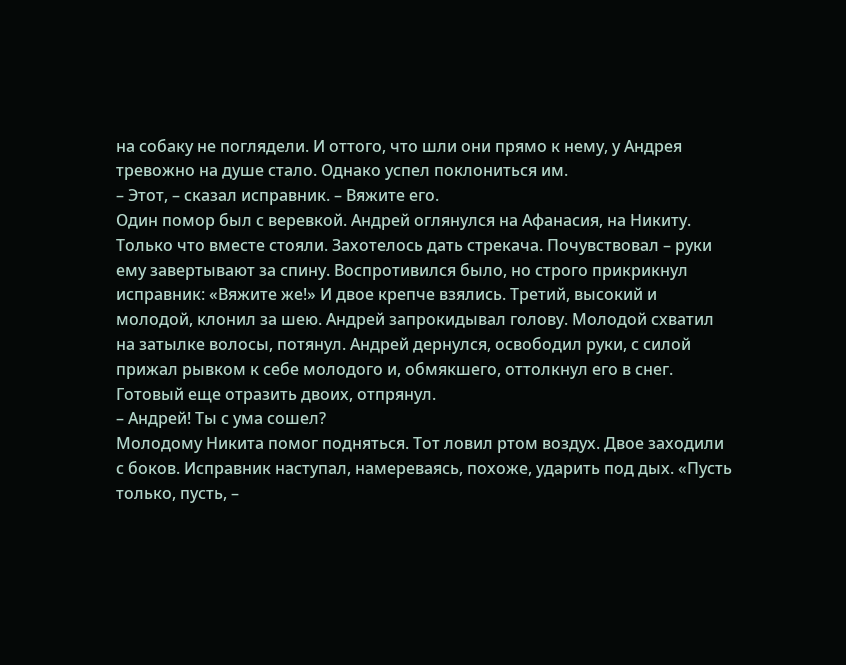на собаку не поглядели. И оттого, что шли они прямо к нему, у Андрея тревожно на душе стало. Однако успел поклониться им.
– Этот, – сказал исправник. – Вяжите его.
Один помор был с веревкой. Андрей оглянулся на Афанасия, на Никиту. Только что вместе стояли. Захотелось дать стрекача. Почувствовал – руки ему завертывают за спину. Воспротивился было, но строго прикрикнул исправник: «Вяжите же!» И двое крепче взялись. Третий, высокий и молодой, клонил за шею. Андрей запрокидывал голову. Молодой схватил на затылке волосы, потянул. Андрей дернулся, освободил руки, с силой прижал рывком к себе молодого и, обмякшего, оттолкнул его в снег. Готовый еще отразить двоих, отпрянул.
– Андрей! Ты с ума сошел?
Молодому Никита помог подняться. Тот ловил ртом воздух. Двое заходили с боков. Исправник наступал, намереваясь, похоже, ударить под дых. «Пусть только, пусть, –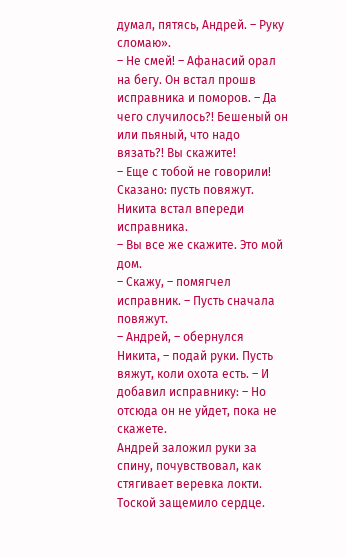думал, пятясь, Андрей. – Руку сломаю».
– Не смей! – Афанасий орал на бегу. Он встал прошв исправника и поморов. – Да чего случилось?! Бешеный он или пьяный, что надо вязать?! Вы скажите!
– Еще с тобой не говорили! Сказано: пусть повяжут.
Никита встал впереди исправника.
– Вы все же скажите. Это мой дом.
– Скажу, – помягчел исправник. – Пусть сначала повяжут.
– Андрей, – обернулся Никита, – подай руки. Пусть вяжут, коли охота есть. – И добавил исправнику: – Но отсюда он не уйдет, пока не скажете.
Андрей заложил руки за спину, почувствовал, как стягивает веревка локти. Тоской защемило сердце.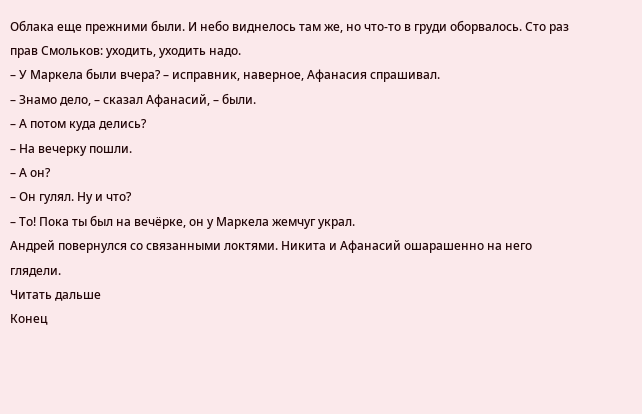Облака еще прежними были. И небо виднелось там же, но что-то в груди оборвалось. Сто раз прав Смольков: уходить, уходить надо.
– У Маркела были вчера? – исправник, наверное, Афанасия спрашивал.
– Знамо дело, – сказал Афанасий, – были.
– А потом куда делись?
– На вечерку пошли.
– А он?
– Он гулял. Ну и что?
– То! Пока ты был на вечёрке, он у Маркела жемчуг украл.
Андрей повернулся со связанными локтями. Никита и Афанасий ошарашенно на него глядели.
Читать дальше
Конец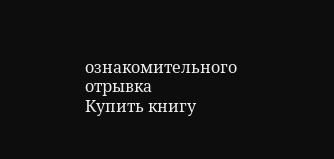ознакомительного отрывка
Купить книгу